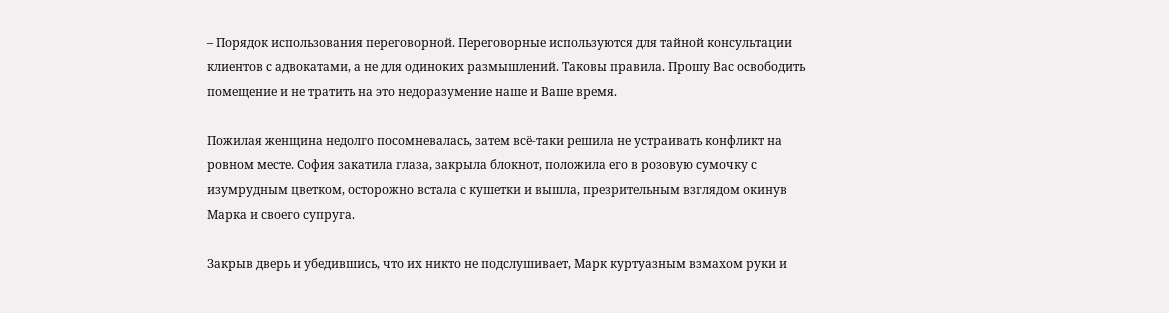– Порядок использования переговорной. Переговорные используются для тайной консультации клиентов с адвокатами, а не для одиноких размышлений. Таковы правила. Прошу Вас освободить помещение и не тратить на это недоразумение наше и Ваше время.

Пожилая женщина недолго посомневалась, затем всё-таки решила не устраивать конфликт на ровном месте. София закатила глаза, закрыла блокнот, положила его в розовую сумочку с изумрудным цветком, осторожно встала с кушетки и вышла, презрительным взглядом окинув Марка и своего супруга.

Закрыв дверь и убедившись, что их никто не подслушивает, Марк куртуазным взмахом руки и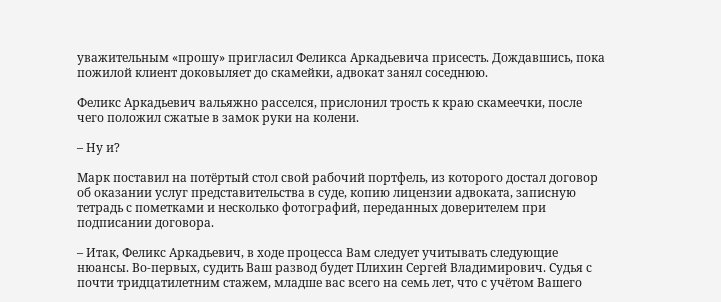уважительным «прошу» пригласил Феликса Аркадьевича присесть. Дождавшись, пока пожилой клиент доковыляет до скамейки, адвокат занял соседнюю.

Феликс Аркадьевич вальяжно расселся, прислонил трость к краю скамеечки, после чего положил сжатые в замок руки на колени.

– Ну и?

Марк поставил на потёртый стол свой рабочий портфель, из которого достал договор об оказании услуг представительства в суде, копию лицензии адвоката, записную тетрадь с пометками и несколько фотографий, переданных доверителем при подписании договора.

– Итак, Феликс Аркадьевич, в ходе процесса Вам следует учитывать следующие нюансы. Во-первых, судить Ваш развод будет Плихин Сергей Владимирович. Судья с почти тридцатилетним стажем, младше вас всего на семь лет, что с учётом Вашего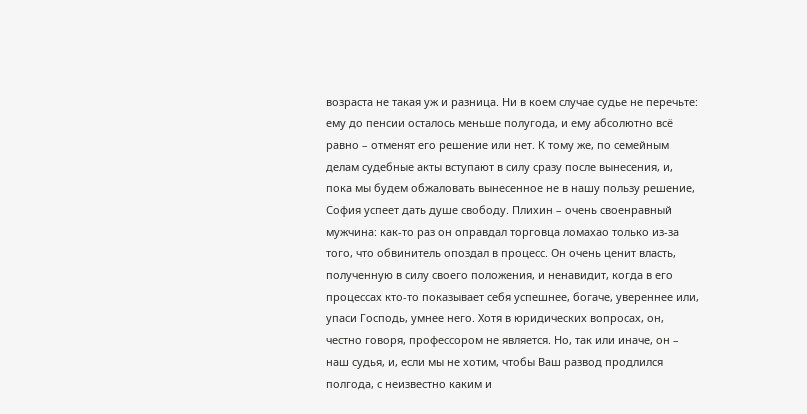возраста не такая уж и разница. Ни в коем случае судье не перечьте: ему до пенсии осталось меньше полугода, и ему абсолютно всё равно – отменят его решение или нет. К тому же, по семейным делам судебные акты вступают в силу сразу после вынесения, и, пока мы будем обжаловать вынесенное не в нашу пользу решение, София успеет дать душе свободу. Плихин – очень своенравный мужчина: как-то раз он оправдал торговца ломахао только из-за того, что обвинитель опоздал в процесс. Он очень ценит власть, полученную в силу своего положения, и ненавидит, когда в его процессах кто-то показывает себя успешнее, богаче, увереннее или, упаси Господь, умнее него. Хотя в юридических вопросах, он, честно говоря, профессором не является. Но, так или иначе, он – наш судья, и, если мы не хотим, чтобы Ваш развод продлился полгода, с неизвестно каким и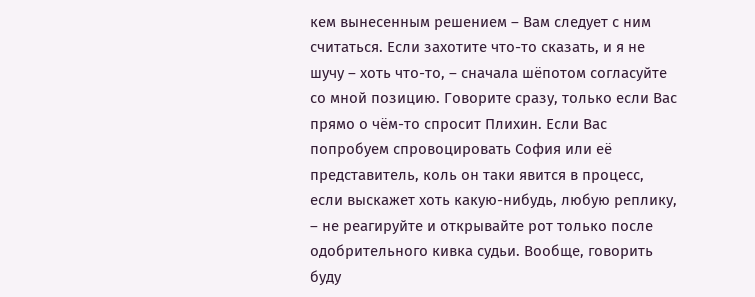кем вынесенным решением – Вам следует с ним считаться. Если захотите что-то сказать, и я не шучу – хоть что-то, – сначала шёпотом согласуйте со мной позицию. Говорите сразу, только если Вас прямо о чём-то спросит Плихин. Если Вас попробуем спровоцировать София или её представитель, коль он таки явится в процесс, если выскажет хоть какую-нибудь, любую реплику, – не реагируйте и открывайте рот только после одобрительного кивка судьи. Вообще, говорить буду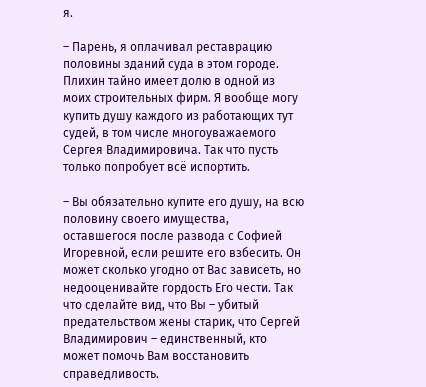я.

– Парень, я оплачивал реставрацию половины зданий суда в этом городе. Плихин тайно имеет долю в одной из моих строительных фирм. Я вообще могу купить душу каждого из работающих тут судей, в том числе многоуважаемого Сергея Владимировича. Так что пусть только попробует всё испортить.

– Вы обязательно купите его душу, на всю половину своего имущества, оставшегося после развода с Софией Игоревной, если решите его взбесить. Он может сколько угодно от Вас зависеть, но недооценивайте гордость Его чести. Так что сделайте вид, что Вы – убитый предательством жены старик, что Сергей Владимирович – единственный, кто может помочь Вам восстановить справедливость.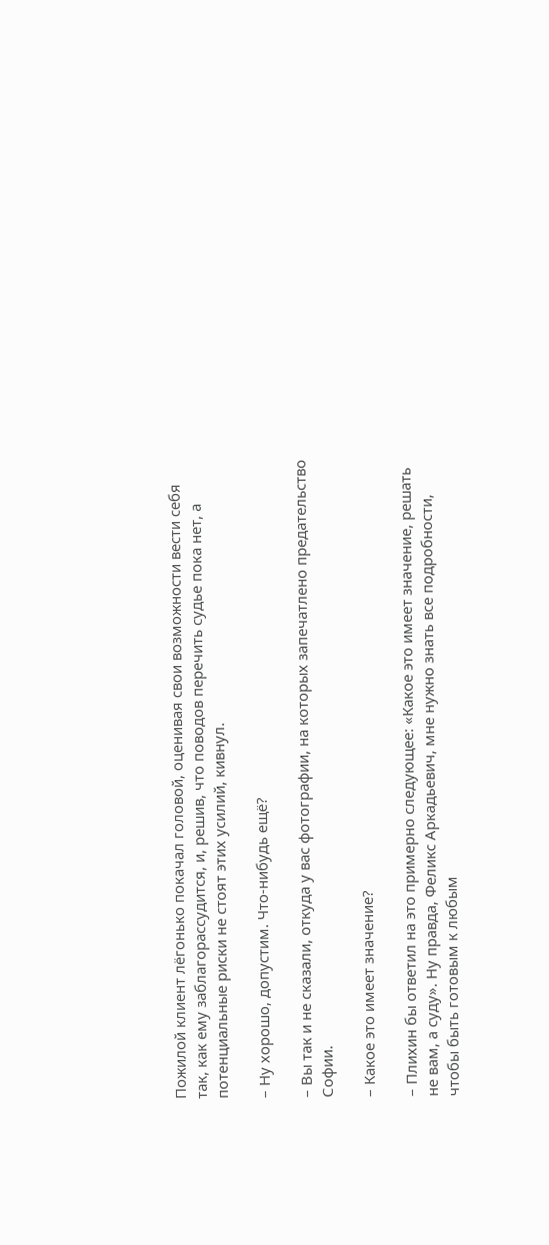Пожилой клиент лёгонько покачал головой, оценивая свои возможности вести себя так, как ему заблагорассудится, и, решив, что поводов перечить судье пока нет, а потенциальные риски не стоят этих усилий, кивнул.

– Ну хорошо, допустим. Что-нибудь ещё?

– Вы так и не сказали, откуда у вас фотографии, на которых запечатлено предательство Софии.

– Какое это имеет значение?

– Плихин бы ответил на это примерно следующее: «Какое это имеет значение, решать не вам, а суду». Ну правда, Феликс Аркадьевич, мне нужно знать все подробности, чтобы быть готовым к любым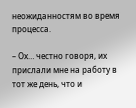неожиданностям во время процесса.

– Ох… честно говоря, их прислали мне на работу в тот же день, что и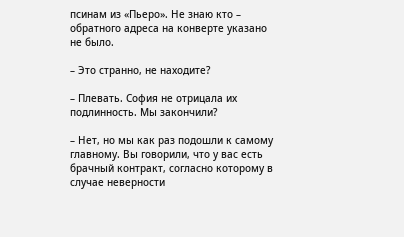псинам из «Пьеро». Не знаю кто – обратного адреса на конверте указано не было.

– Это странно, не находите?

– Плевать. София не отрицала их подлинность. Мы закончили?

– Нет, но мы как раз подошли к самому главному. Вы говорили, что у вас есть брачный контракт, согласно которому в случае неверности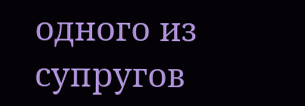одного из супругов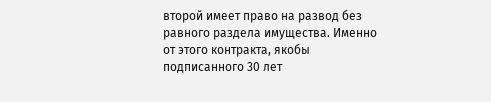второй имеет право на развод без равного раздела имущества. Именно от этого контракта, якобы подписанного 30 лет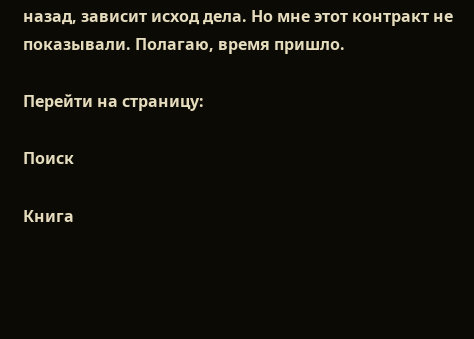назад, зависит исход дела. Но мне этот контракт не показывали. Полагаю, время пришло.

Перейти на страницу:

Поиск

Книга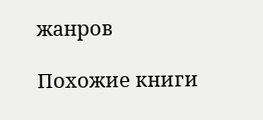жанров

Похожие книги